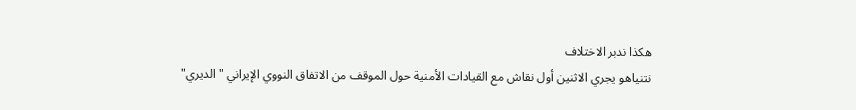هكذا ندبر الاختلاف
نتنياهو يجري الاثنين أول نقاش مع القيادات الأمنية حول الموقف من الاتفاق النووي الإيراني "الديري"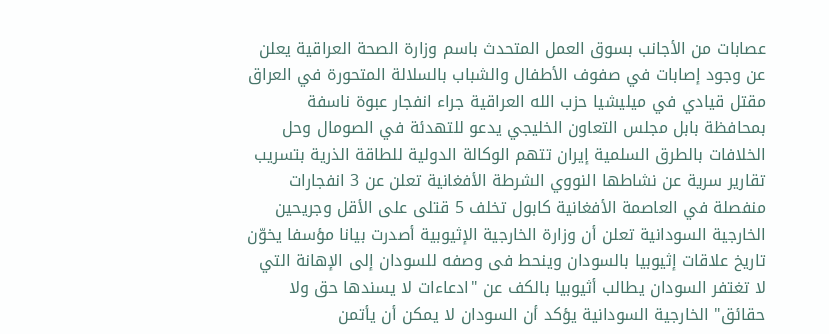عصابات من الأجانب بسوق العمل المتحدث باسم وزارة الصحة العراقية يعلن عن وجود إصابات في صفوف الأطفال والشباب بالسلالة المتحورة في العراق مقتل قيادي في ميليشيا حزب الله العراقية جراء انفجار عبوة ناسفة بمحافظة بابل مجلس التعاون الخليجي يدعو للتهدئة في الصومال وحل الخلافات بالطرق السلمية إيران تتهم الوكالة الدولية للطاقة الذرية بتسريب تقارير سرية عن نشاطها النووي الشرطة الأفغانية تعلن عن 3 انفجارات منفصلة في العاصمة الأفغانية كابول تخلف 5 قتلى على الأقل وجريحين الخارجية السودانية تعلن أن وزارة الخارجية الإثيوبية أصدرت بيانا مؤسفا يخوّن تاريخ علاقات إثيوبيا بالسودان وينحط فى وصفه للسودان إلى الإهانة التي لا تغتفر السودان يطالب أثيوبيا بالكف عن "ادعاءات لا يسندها حق ولا حقائق" الخارجية السودانية يؤكد أن السودان لا يمكن أن يأتمن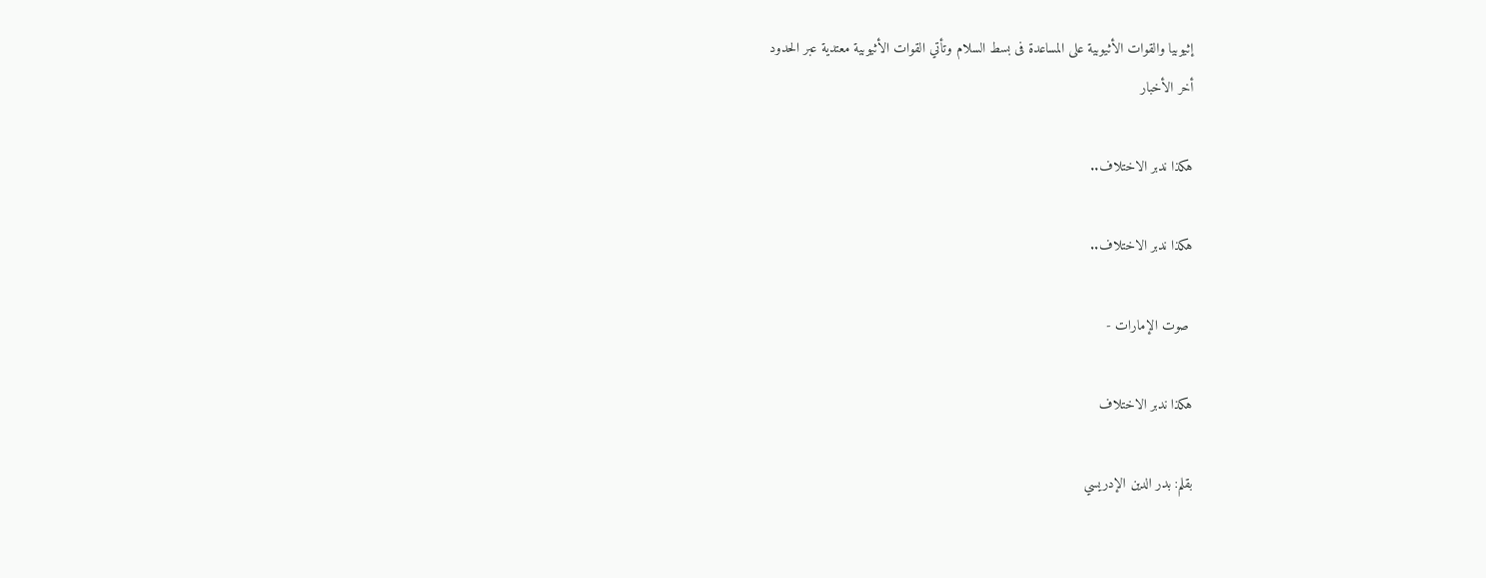إثيوبيا والقوات الأثيوبية على المساعدة فى بسط السلام وتأتي القوات الأثيوبية معتدية عبر الحدود
أخر الأخبار

هكذا ندبر الاختلاف..

هكذا ندبر الاختلاف..

 صوت الإمارات -

هكذا ندبر الاختلاف

بقلم: بدر الدين الإدريسي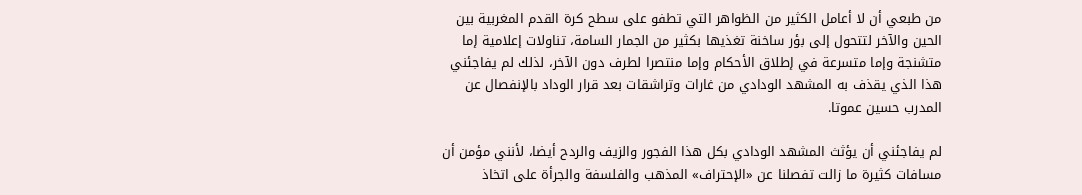من طبعي أن لا أعامل الكثير من الظواهر التي تطفو على سطح كرة القدم المغربية بين الحين والآخر لتتحول إلى بؤر ساخنة تغذيها بكثير من الجمار السامة، تناولات إعلامية إما متشنجة وإما متسرعة في إطلاق الأحكام وإما منتصرا لطرف دون الآخر، لذلك لم يفاجئني هذا الذي يقذف به المشهد الودادي من غارات وتراشقات بعد قرار الوداد بالإنفصال عن المدرب حسين عموتا.

لم يفاجئني أن يؤثث المشهد الودادي بكل هذا الفجور والزيف والردح أيضا، لأنني مؤمن أن مسافات كثيرة ما زالت تفصلنا عن «الإحتراف» المذهب والفلسفة والجرأة على اتخاذ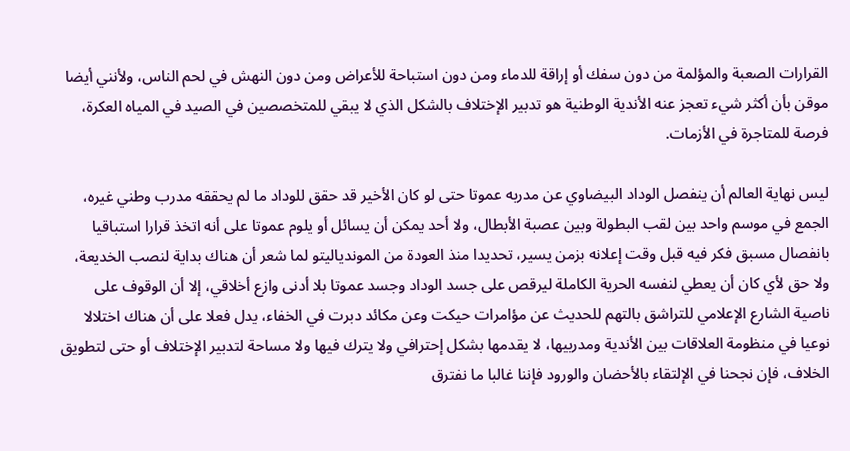القرارات الصعبة والمؤلمة من دون سفك أو إراقة للدماء ومن دون استباحة للأعراض ومن دون النهش في لحم الناس، ولأنني أيضا موقن بأن أكثر شيء تعجز عنه الأندية الوطنية هو تدبير الإختلاف بالشكل الذي لا يبقي للمتخصصين في الصيد في المياه العكرة، فرصة للمتاجرة في الأزمات.

ليس نهاية العالم أن ينفصل الوداد البيضاوي عن مدربه عموتا حتى لو كان الأخير قد حقق للوداد ما لم يحققه مدرب وطني غيره، الجمع في موسم واحد بين لقب البطولة وبين عصبة الأبطال، ولا أحد يمكن أن يسائل أو يلوم عموتا على أنه اتخذ قرارا استباقيا بانفصال مسبق فكر فيه قبل وقت إعلانه بزمن يسير، تحديدا منذ العودة من الموندياليتو لما شعر أن هناك بداية لنصب الخديعة، ولا حق لأي كان أن يعطي لنفسه الحرية الكاملة ليرقص على جسد الوداد وجسد عموتا بلا أدنى وازع أخلاقي، إلا أن الوقوف على ناصية الشارع الإعلامي للتراشق بالتهم للحديث عن مؤامرات حيكت وعن مكائد دبرت في الخفاء، يدل فعلا على أن هناك اختلالا نوعيا في منظومة العلاقات بين الأندية ومدربيها، لا يقدمها بشكل إحترافي ولا يترك فيها ولا مساحة لتدبير الإختلاف أو حتى لتطويق الخلاف، فإن نجحنا في الإلتقاء بالأحضان والورود فإننا غالبا ما نفترق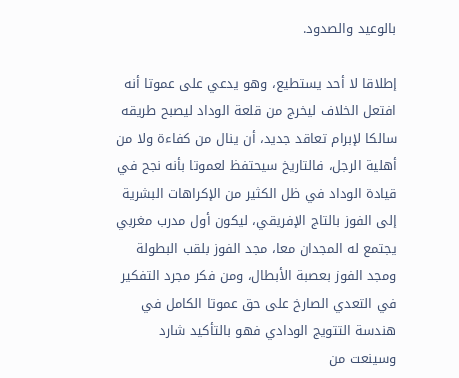بالوعيد والصدود.

إطلاقا لا أحد يستطيع، وهو يدعي على عموتا أنه افتعل الخلاف ليخرج من قلعة الوداد ليصبح طريقه سالكا لإبرام تعاقد جديد، أن ينال من كفاءة ولا من أهلية الرجل، فالتاريخ سيحتفظ لعموتا بأنه نجح في قيادة الوداد في ظل الكثير من الإكراهات البشرية إلى الفوز بالتاج الإفريقي، ليكون أول مدرب مغربي يجتمع له المجدان معا، مجد الفوز بلقب البطولة ومجد الفوز بعصبة الأبطال، ومن فكر مجرد التفكير في التعدي الصارخ على حق عموتا الكامل في هندسة التتويج الودادي فهو بالتأكيد شارد وسينعت من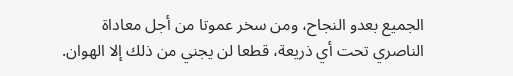الجميع بعدو النجاح، ومن سخر عموتا من أجل معاداة الناصري تحت أي ذريعة، قطعا لن يجني من ذلك إلا الهوان.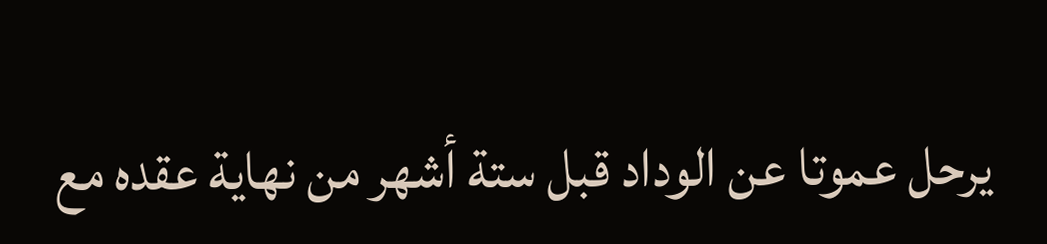يرحل عموتا عن الوداد قبل ستة أشهر من نهاية عقده مع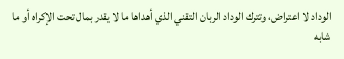الوداد لا اعتراض، وتترك الوداد الربان التقني الذي أهداها ما لا يقدر بمال تحت الإكراه أو ما شابه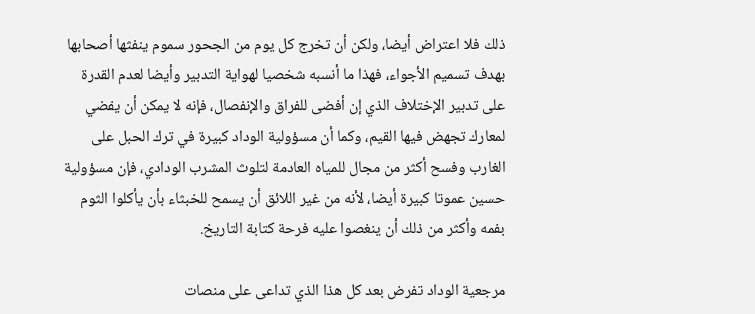ذلك فلا اعتراض أيضا، ولكن أن تخرج كل يوم من الجحور سموم ينفثها أصحابها بهدف تسميم الأجواء، فهذا ما أنسبه شخصيا لهواية التدبير وأيضا لعدم القدرة على تدبير الإختلاف الذي إن أفضى للفراق والإنفصال، فإنه لا يمكن أن يفضي لمعارك تجهض فيها القيم، وكما أن مسؤولية الوداد كبيرة في ترك الحبل على الغارب وفسح أكثر من مجال للمياه العادمة لتلوث المشرب الودادي، فإن مسؤولية حسين عموتا كبيرة أيضا، لأنه من غير اللائق أن يسمح للخبثاء بأن يأكلوا الثوم بفمه وأكثر من ذلك أن ينغصوا عليه فرحة كتابة التاريخ.

مرجعية الوداد تفرض بعد كل هذا الذي تداعى على منصات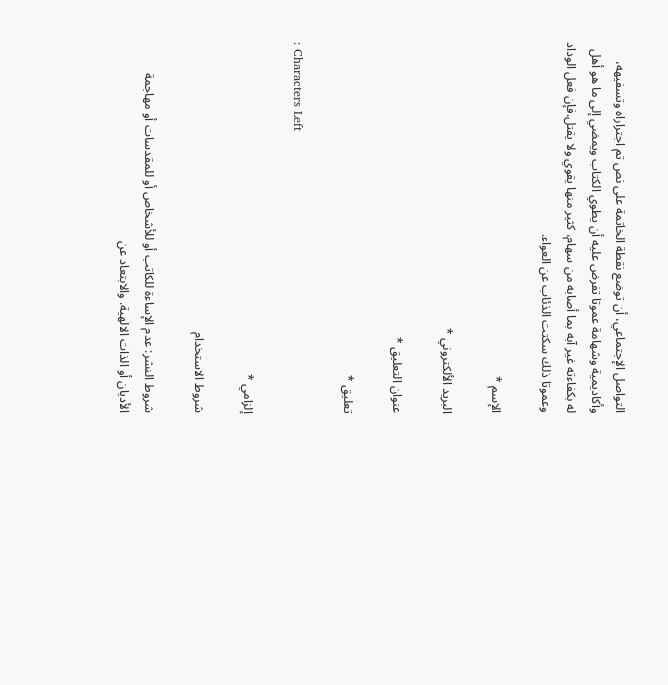التواصل الإجتماعي، أن توضع نقطة الخاتمة على نص تم اجتراراه وتسفيهه، وأكاديمية وشهامة عموتا تفرض عليه أن يطوي الكتاب ويمضي إلى ما هو أهل له بكفاءته غير آبه بما أصابه من سهام، كثير منها يقوي ولا يقتل.فإن فعل الوداد وعموتا ذلك سكتت الذئاب عن العواء.

الإسم *

البريد الألكتروني *

عنوان التعليق *

تعليق *

: Characters Left

إلزامي *

شروط الاستخدام

شروط النشر: عدم الإساءة للكاتب أو للأشخاص أو للمقدسات أو مهاجمة الأديان أو الذات الالهية. والابتعاد عن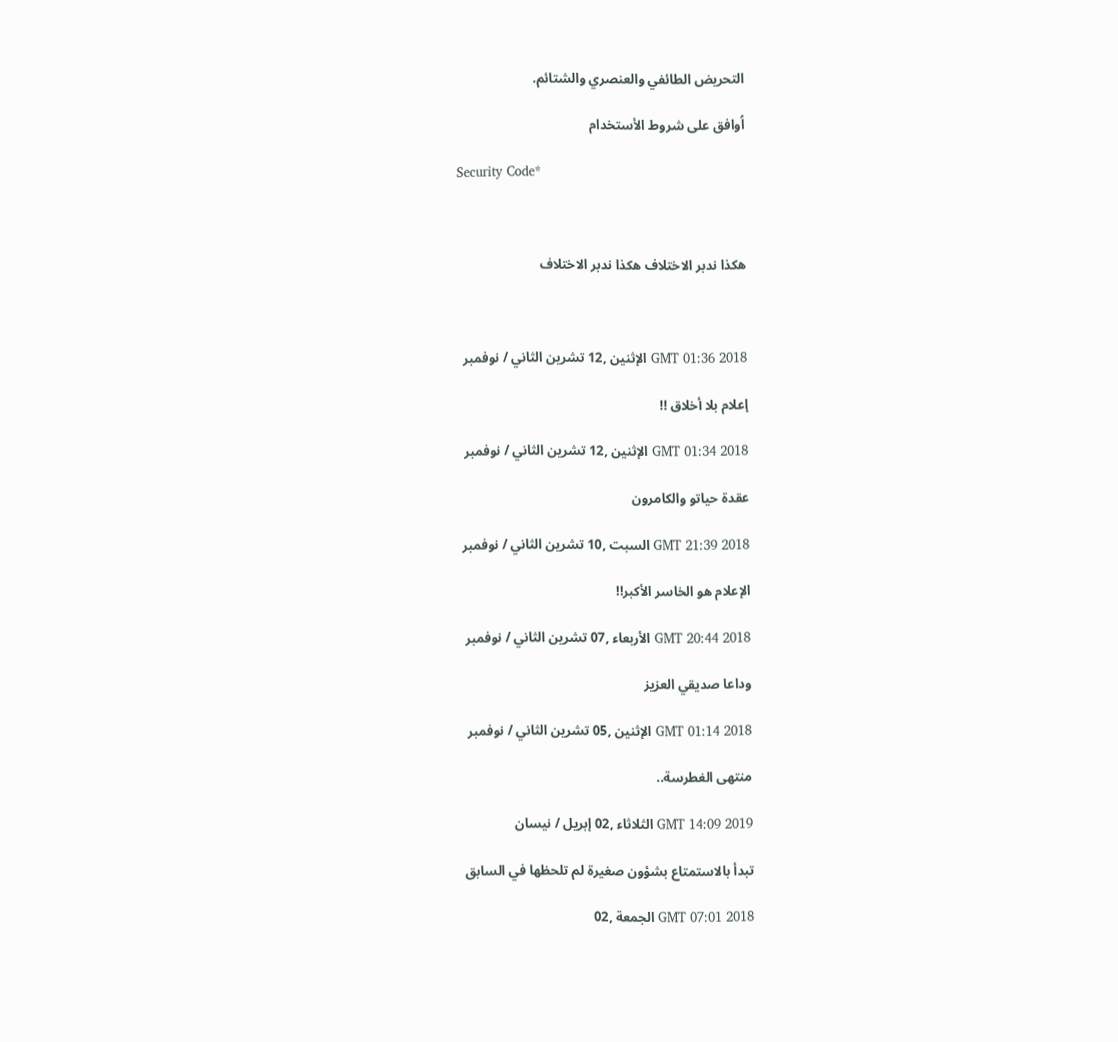التحريض الطائفي والعنصري والشتائم.

اُوافق على شروط الأستخدام

Security Code*



هكذا ندبر الاختلاف هكذا ندبر الاختلاف



GMT 01:36 2018 الإثنين ,12 تشرين الثاني / نوفمبر

إعلام بلا أخلاق !!

GMT 01:34 2018 الإثنين ,12 تشرين الثاني / نوفمبر

عقدة حياتو والكامرون

GMT 21:39 2018 السبت ,10 تشرين الثاني / نوفمبر

الإعلام هو الخاسر الأكبر!!

GMT 20:44 2018 الأربعاء ,07 تشرين الثاني / نوفمبر

وداعا صديقي العزيز

GMT 01:14 2018 الإثنين ,05 تشرين الثاني / نوفمبر

منتهى الغطرسة..

GMT 14:09 2019 الثلاثاء ,02 إبريل / نيسان

تبدأ بالاستمتاع بشؤون صغيرة لم تلحظها في السابق

GMT 07:01 2018 الجمعة ,02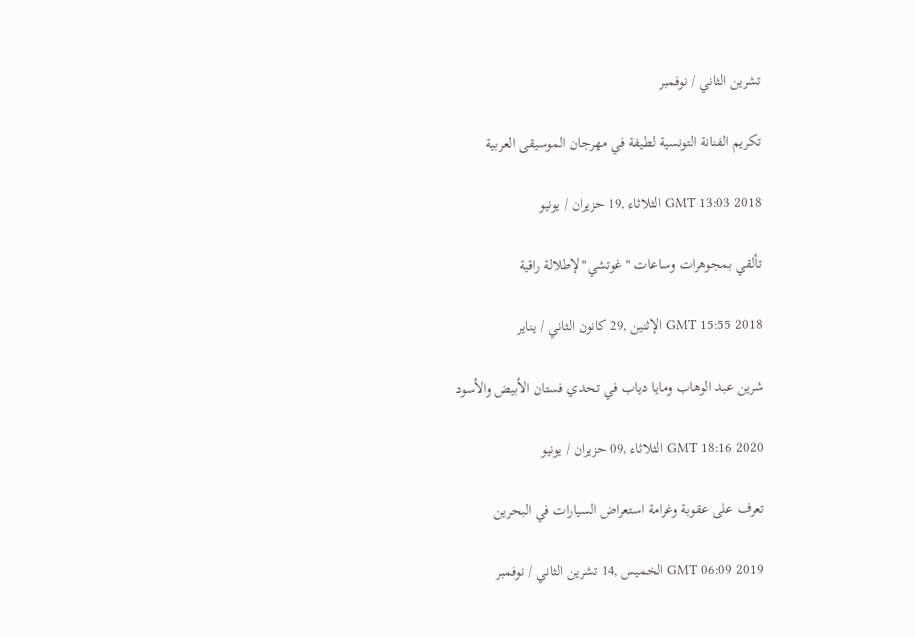تشرين الثاني / نوفمبر

تكريم الفنانة التونسية لطيفة في مهرجان الموسيقى العربية

GMT 13:03 2018 الثلاثاء ,19 حزيران / يونيو

تألقي بمجوهرات وساعات "غوتشي"لإطلالة راقية

GMT 15:55 2018 الإثنين ,29 كانون الثاني / يناير

شرين عبد الوهاب ومايا دياب في تحدي فستان الأبيض والأسود

GMT 18:16 2020 الثلاثاء ,09 حزيران / يونيو

تعرف على عقوبة وغرامة استعراض السيارات في البحرين

GMT 06:09 2019 الخميس ,14 تشرين الثاني / نوفمبر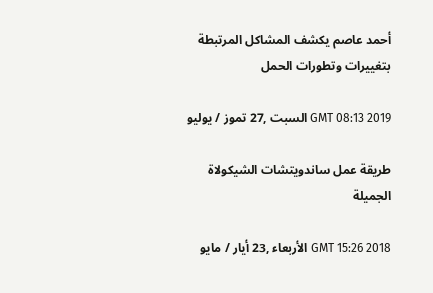أحمد عاصم يكشف المشاكل المرتبطة بتغييرات وتطورات الحمل

GMT 08:13 2019 السبت ,27 تموز / يوليو

طريقة عمل ساندويتشات الشيكولاة الجميلة

GMT 15:26 2018 الأربعاء ,23 أيار / مايو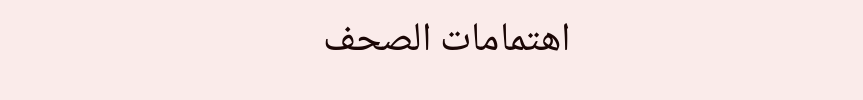اهتمامات الصحف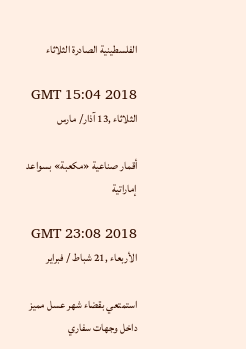الفلسطينية الصادرة الثلاثاء

GMT 15:04 2018 الثلاثاء ,13 آذار/ مارس

أقمار صناعية «مكعبة» بسواعد إماراتية

GMT 23:08 2018 الأربعاء ,21 شباط / فبراير

استمتعي بقضاء شهر عسل مميز داخل وجهات سفاري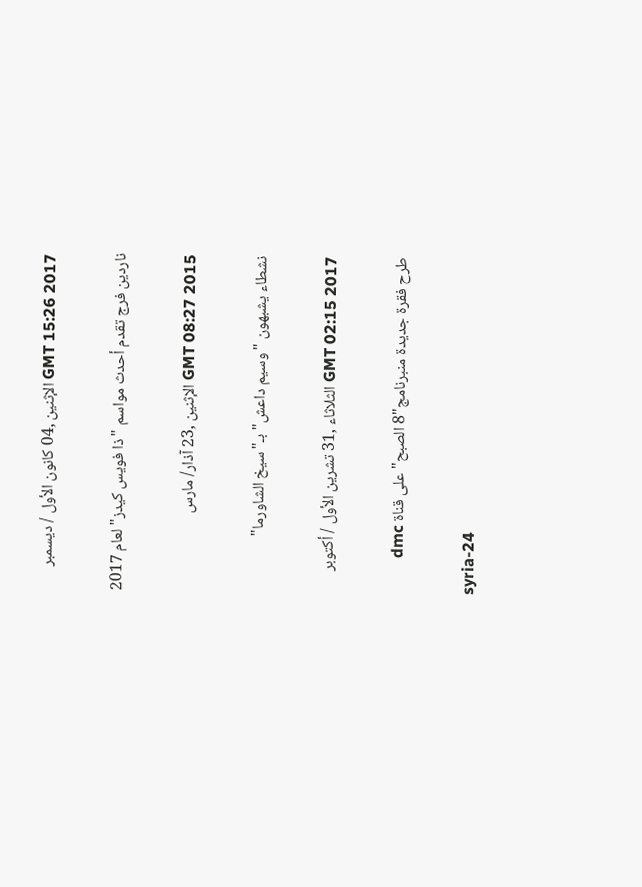GMT 15:26 2017 الإثنين ,04 كانون الأول / ديسمبر

ناردين فرج تقدم أحدث مواسم "ذا فويس كيدز" لعام 2017

GMT 08:27 2015 الإثنين ,23 آذار/ مارس

نشطاء يشبهون "وسيم داعش" بـ"سيخ الشاورما"

GMT 02:15 2017 الثلاثاء ,31 تشرين الأول / أكتوبر

طرح فقرة جديدة منبرنامج"8 الصبح" على قناة dmc

syria-24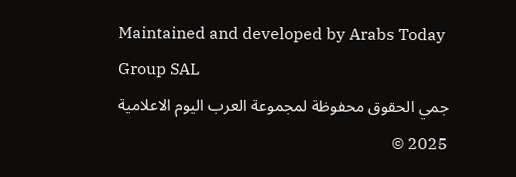Maintained and developed by Arabs Today Group SAL
جمي الحقوق محفوظة لمجموعة العرب اليوم الاعلامية 2025 ©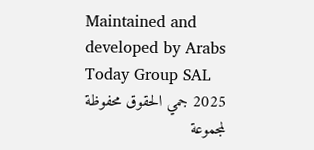Maintained and developed by Arabs Today Group SAL
2025 جمي الحقوق محفوظة لمجموعة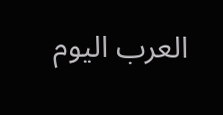العرب اليوم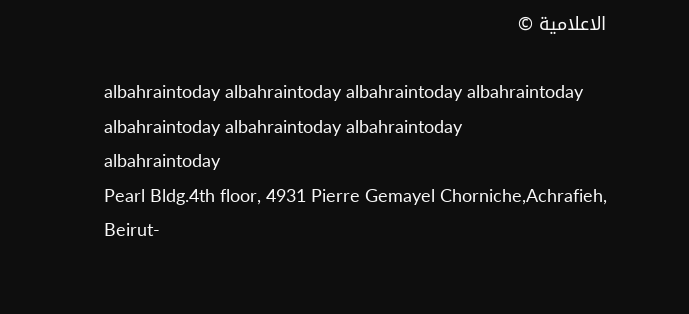الاعلامية ©

albahraintoday albahraintoday albahraintoday albahraintoday
albahraintoday albahraintoday albahraintoday
albahraintoday
Pearl Bldg.4th floor, 4931 Pierre Gemayel Chorniche,Achrafieh, Beirut-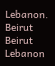Lebanon.
Beirut Beirut Lebanon